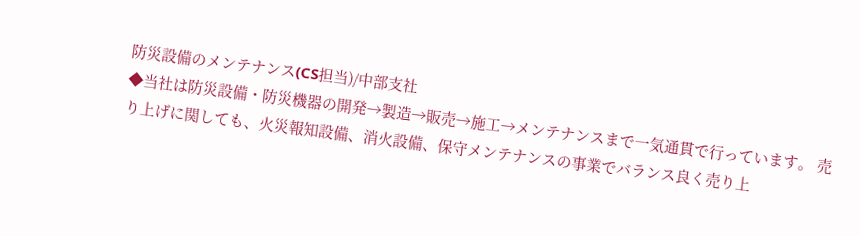防災設備のメンテナンス(CS担当)/中部支社
◆当社は防災設備・防災機器の開発→製造→販売→施工→メンテナンスまで一気通貫で行っています。 売り上げに関しても、火災報知設備、消火設備、保守メンテナンスの事業でバランス良く売り上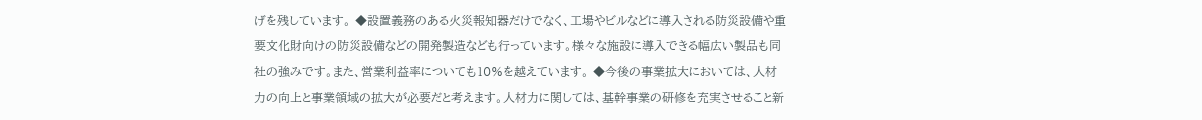げを残しています。 ◆設置義務のある火災報知器だけでなく、工場やビルなどに導入される防災設備や重要文化財向けの防災設備などの開発製造なども行っています。様々な施設に導入できる幅広い製品も同社の強みです。また、営業利益率についても10%を越えています。 ◆今後の事業拡大においては、人材力の向上と事業領域の拡大が必要だと考えます。人材力に関しては、基幹事業の研修を充実させること新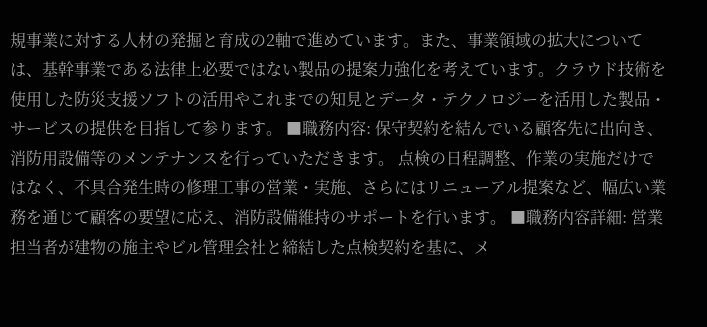規事業に対する人材の発掘と育成の2軸で進めています。また、事業領域の拡大については、基幹事業である法律上必要ではない製品の提案力強化を考えています。クラウド技術を使用した防災支援ソフトの活用やこれまでの知見とデータ・テクノロジーを活用した製品・サービスの提供を目指して参ります。 ■職務内容: 保守契約を結んでいる顧客先に出向き、消防用設備等のメンテナンスを行っていただきます。 点検の日程調整、作業の実施だけではなく、不具合発生時の修理工事の営業・実施、さらにはリニューアル提案など、幅広い業務を通じて顧客の要望に応え、消防設備維持のサポートを行います。 ■職務内容詳細: 営業担当者が建物の施主やビル管理会社と締結した点検契約を基に、メ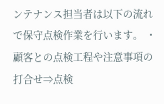ンテナンス担当者は以下の流れで保守点検作業を行います。 ・顧客との点検工程や注意事項の打合せ⇒点検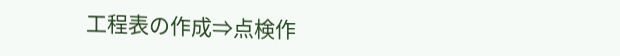工程表の作成⇒点検作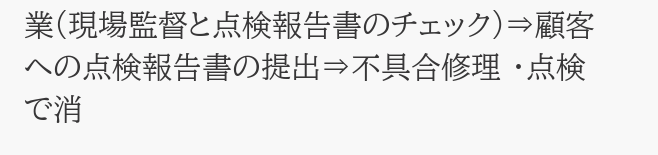業(現場監督と点検報告書のチェック)⇒顧客への点検報告書の提出⇒不具合修理 ・点検で消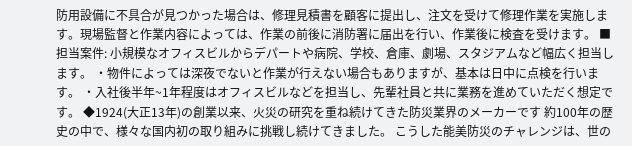防用設備に不具合が見つかった場合は、修理見積書を顧客に提出し、注文を受けて修理作業を実施します。現場監督と作業内容によっては、作業の前後に消防署に届出を行い、作業後に検査を受けます。 ■担当案件: 小規模なオフィスビルからデパートや病院、学校、倉庫、劇場、スタジアムなど幅広く担当します。 ・物件によっては深夜でないと作業が行えない場合もありますが、基本は日中に点検を行います。 ・入社後半年~1年程度はオフィスビルなどを担当し、先輩社員と共に業務を進めていただく想定です。 ◆1924(大正13年)の創業以来、火災の研究を重ね続けてきた防災業界のメーカーです 約100年の歴史の中で、様々な国内初の取り組みに挑戦し続けてきました。 こうした能美防災のチャレンジは、世の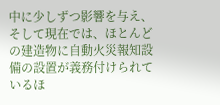中に少しずつ影響を与え、そして現在では、ほとんどの建造物に自動火災報知設備の設置が義務付けられているほ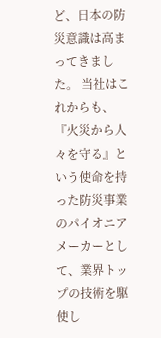ど、日本の防災意識は高まってきました。 当社はこれからも、『火災から人々を守る』という使命を持った防災事業のパイオニアメーカーとして、業界トップの技術を駆使し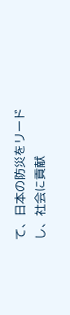て、日本の防災をリードし、社会に貢献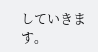していきます。